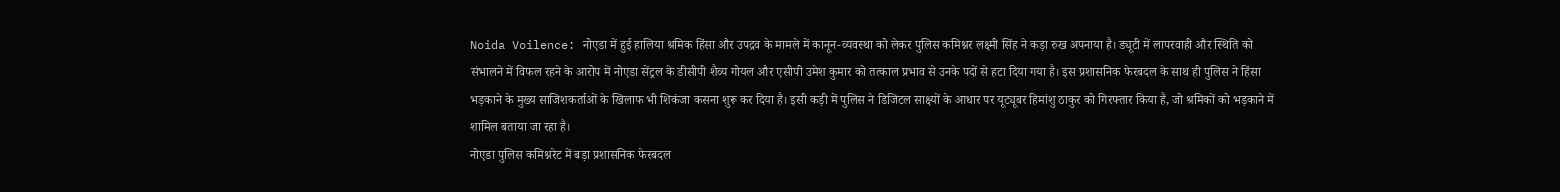Noida Voilence: नोएडा में हुई हालिया श्रमिक हिंसा और उपद्रव के मामले में कानून-व्यवस्था को लेकर पुलिस कमिश्नर लक्ष्मी सिंह ने कड़ा रुख अपनाया है। ड्यूटी में लापरवाही और स्थिति को संभालने में विफल रहने के आरोप में नोएडा सेंट्रल के डीसीपी शैव्य गोयल और एसीपी उमेश कुमार को तत्काल प्रभाव से उनके पदों से हटा दिया गया है। इस प्रशासनिक फेरबदल के साथ ही पुलिस ने हिंसा भड़काने के मुख्य साजिशकर्ताओं के खिलाफ भी शिकंजा कसना शुरू कर दिया है। इसी कड़ी में पुलिस ने डिजिटल साक्ष्यों के आधार पर यूट्यूबर हिमांशु ठाकुर को गिरफ्तार किया है, जो श्रमिकों को भड़काने में शामिल बताया जा रहा है।
नोएडा पुलिस कमिश्नरेट में बड़ा प्रशासनिक फेरबदल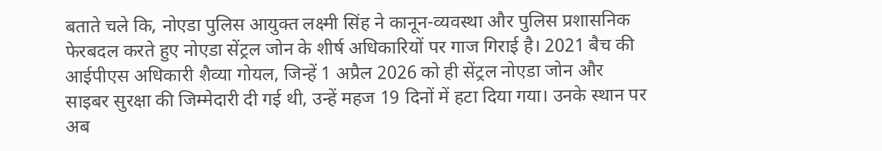बताते चले कि, नोएडा पुलिस आयुक्त लक्ष्मी सिंह ने कानून-व्यवस्था और पुलिस प्रशासनिक फेरबदल करते हुए नोएडा सेंट्रल जोन के शीर्ष अधिकारियों पर गाज गिराई है। 2021 बैच की आईपीएस अधिकारी शैव्या गोयल, जिन्हें 1 अप्रैल 2026 को ही सेंट्रल नोएडा जोन और साइबर सुरक्षा की जिम्मेदारी दी गई थी, उन्हें महज 19 दिनों में हटा दिया गया। उनके स्थान पर अब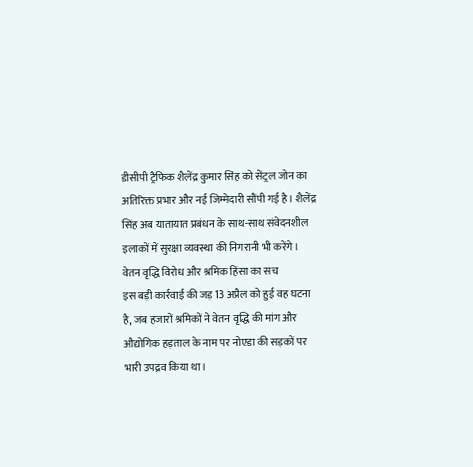डीसीपी ट्रैफिक शैलेंद्र कुमार सिंह को सेंट्रल जोन का अतिरिक्त प्रभार और नई जिम्मेदारी सौंपी गई है। शैलेंद्र सिंह अब यातायात प्रबंधन के साथ-साथ संवेदनशील इलाकों में सुरक्षा व्यवस्था की निगरानी भी करेंगे।
वेतन वृद्धि विरोध और श्रमिक हिंसा का सच
इस बड़ी कार्रवाई की जड़ 13 अप्रैल को हुई वह घटना है, जब हजारों श्रमिकों ने वेतन वृद्धि की मांग और औद्योगिक हड़ताल के नाम पर नोएडा की सड़कों पर भारी उपद्रव किया था।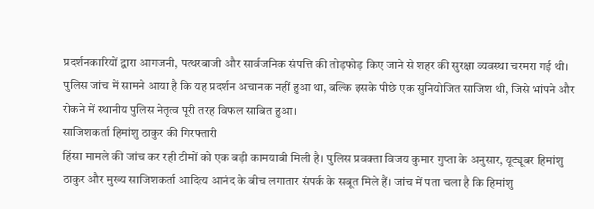प्रदर्शनकारियों द्वारा आगजनी, पत्थरबाजी और सार्वजनिक संपत्ति की तोड़फोड़ किए जाने से शहर की सुरक्षा व्यवस्था चरमरा गई थी। पुलिस जांच में सामने आया है कि यह प्रदर्शन अचानक नहीं हुआ था, बल्कि इसके पीछे एक सुनियोजित साजिश थी, जिसे भांपने और रोकने में स्थानीय पुलिस नेतृत्व पूरी तरह विफल साबित हुआ।
साजिशकर्ता हिमांशु ठाकुर की गिरफ्तारी
हिंसा मामले की जांच कर रही टीमों को एक बड़ी कामयाबी मिली है। पुलिस प्रवक्ता विजय कुमार गुप्ता के अनुसार, यूट्यूबर हिमांशु ठाकुर और मुख्य साजिशकर्ता आदित्य आनंद के बीच लगातार संपर्क के सबूत मिले हैं। जांच में पता चला है कि हिमांशु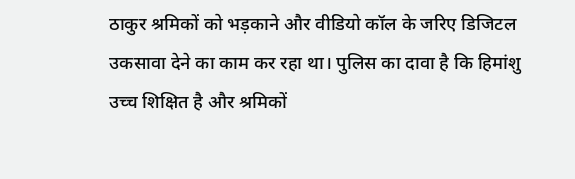ठाकुर श्रमिकों को भड़काने और वीडियो कॉल के जरिए डिजिटल उकसावा देने का काम कर रहा था। पुलिस का दावा है कि हिमांशु उच्च शिक्षित है और श्रमिकों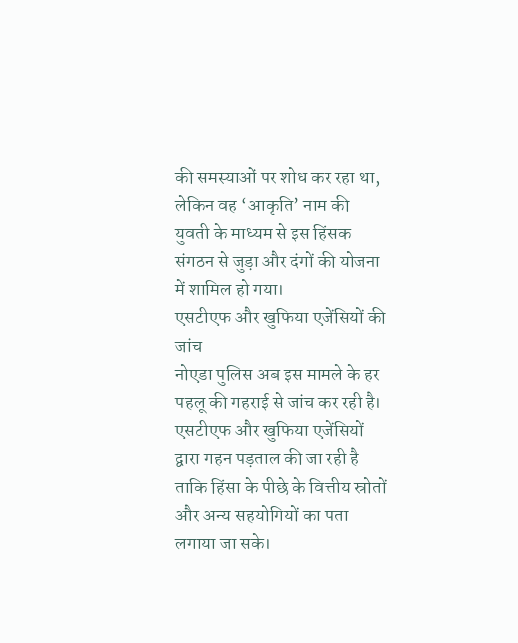की समस्याओं पर शोध कर रहा था, लेकिन वह ‘आकृति’ नाम की युवती के माध्यम से इस हिंसक संगठन से जुड़ा और दंगों की योजना में शामिल हो गया।
एसटीएफ और खुफिया एजेंसियों की जांच
नोएडा पुलिस अब इस मामले के हर पहलू की गहराई से जांच कर रही है। एसटीएफ और खुफिया एजेंसियों द्वारा गहन पड़ताल की जा रही है ताकि हिंसा के पीछे के वित्तीय स्रोतों और अन्य सहयोगियों का पता लगाया जा सके।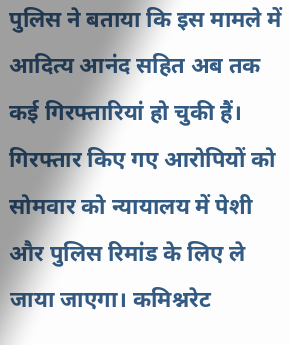पुलिस ने बताया कि इस मामले में आदित्य आनंद सहित अब तक कई गिरफ्तारियां हो चुकी हैं। गिरफ्तार किए गए आरोपियों को सोमवार को न्यायालय में पेशी और पुलिस रिमांड के लिए ले जाया जाएगा। कमिश्नरेट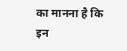का मानना है कि इन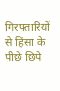गिरफ्तारियों से हिंसा के पीछे छिपे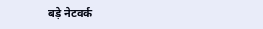बड़े नेटवर्क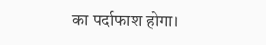का पर्दाफाश होगा।